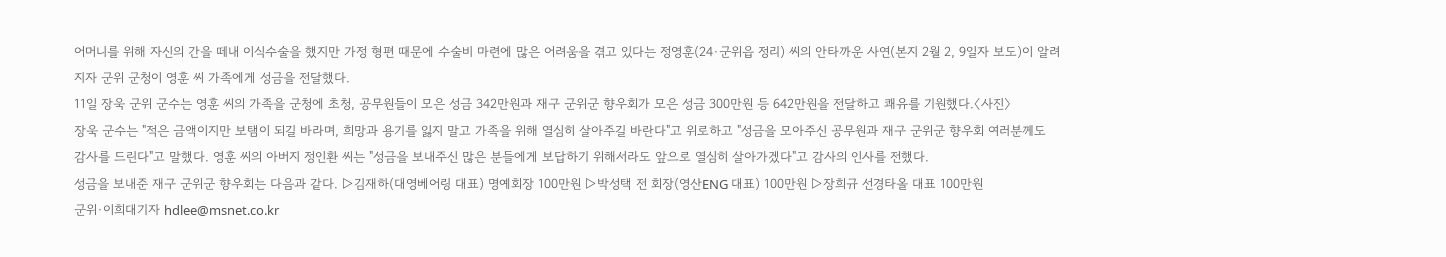어머니를 위해 자신의 간을 떼내 이식수술을 했지만 가정 형편 때문에 수술비 마련에 많은 어려움을 겪고 있다는 정영훈(24·군위읍 정리) 씨의 안타까운 사연(본지 2월 2, 9일자 보도)이 알려지자 군위 군청이 영훈 씨 가족에게 성금을 전달했다.
11일 장욱 군위 군수는 영훈 씨의 가족을 군청에 초청, 공무원들이 모은 성금 342만원과 재구 군위군 향우회가 모은 성금 300만원 등 642만원을 전달하고 쾌유를 기원했다.〈사진〉
장욱 군수는 "적은 금액이지만 보탬이 되길 바라며, 희망과 용기를 잃지 말고 가족을 위해 열심히 살아주길 바란다"고 위로하고 "성금을 모아주신 공무원과 재구 군위군 향우회 여러분께도 감사를 드린다"고 말했다. 영훈 씨의 아버지 정인환 씨는 "성금을 보내주신 많은 분들에게 보답하기 위해서라도 앞으로 열심히 살아가겠다"고 감사의 인사를 전했다.
성금을 보내준 재구 군위군 향우회는 다음과 같다. ▷김재하(대영베어링 대표) 명예회장 100만원 ▷박성택 전 회장(영산ENG 대표) 100만원 ▷장희규 선경타올 대표 100만원
군위·이희대기자 hdlee@msnet.co.kr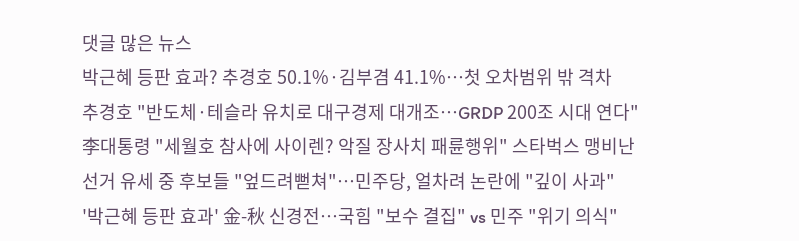댓글 많은 뉴스
박근혜 등판 효과? 추경호 50.1%·김부겸 41.1%…첫 오차범위 밖 격차
추경호 "반도체·테슬라 유치로 대구경제 대개조…GRDP 200조 시대 연다"
李대통령 "세월호 참사에 사이렌? 악질 장사치 패륜행위" 스타벅스 맹비난
선거 유세 중 후보들 "엎드려뻗쳐"…민주당, 얼차려 논란에 "깊이 사과"
'박근혜 등판 효과' 金-秋 신경전…국힘 "보수 결집" vs 민주 "위기 의식"